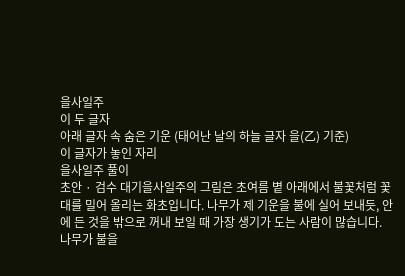을사일주
이 두 글자
아래 글자 속 숨은 기운 (태어난 날의 하늘 글자 을(乙) 기준)
이 글자가 놓인 자리
을사일주 풀이
초안 · 검수 대기을사일주의 그림은 초여름 볕 아래에서 불꽃처럼 꽃대를 밀어 올리는 화초입니다. 나무가 제 기운을 불에 실어 보내듯, 안에 든 것을 밖으로 꺼내 보일 때 가장 생기가 도는 사람이 많습니다. 나무가 불을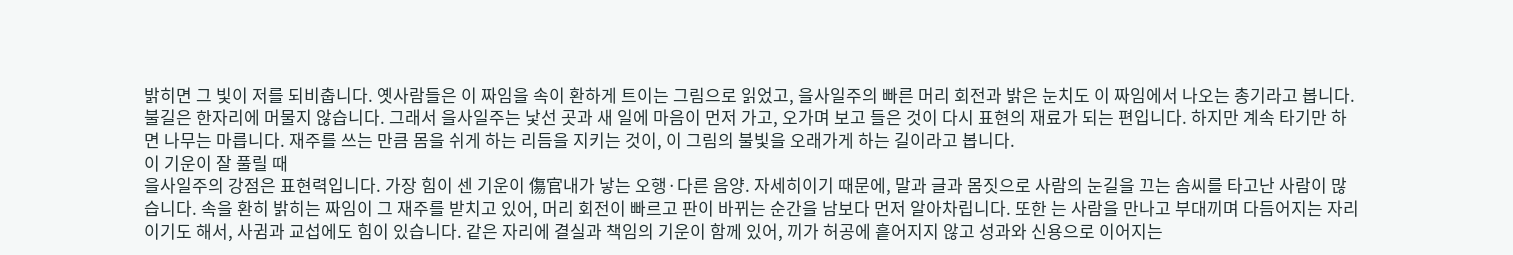밝히면 그 빛이 저를 되비춥니다. 옛사람들은 이 짜임을 속이 환하게 트이는 그림으로 읽었고, 을사일주의 빠른 머리 회전과 밝은 눈치도 이 짜임에서 나오는 총기라고 봅니다. 불길은 한자리에 머물지 않습니다. 그래서 을사일주는 낯선 곳과 새 일에 마음이 먼저 가고, 오가며 보고 들은 것이 다시 표현의 재료가 되는 편입니다. 하지만 계속 타기만 하면 나무는 마릅니다. 재주를 쓰는 만큼 몸을 쉬게 하는 리듬을 지키는 것이, 이 그림의 불빛을 오래가게 하는 길이라고 봅니다.
이 기운이 잘 풀릴 때
을사일주의 강점은 표현력입니다. 가장 힘이 센 기운이 傷官내가 낳는 오행·다른 음양. 자세히이기 때문에, 말과 글과 몸짓으로 사람의 눈길을 끄는 솜씨를 타고난 사람이 많습니다. 속을 환히 밝히는 짜임이 그 재주를 받치고 있어, 머리 회전이 빠르고 판이 바뀌는 순간을 남보다 먼저 알아차립니다. 또한 는 사람을 만나고 부대끼며 다듬어지는 자리이기도 해서, 사귐과 교섭에도 힘이 있습니다. 같은 자리에 결실과 책임의 기운이 함께 있어, 끼가 허공에 흩어지지 않고 성과와 신용으로 이어지는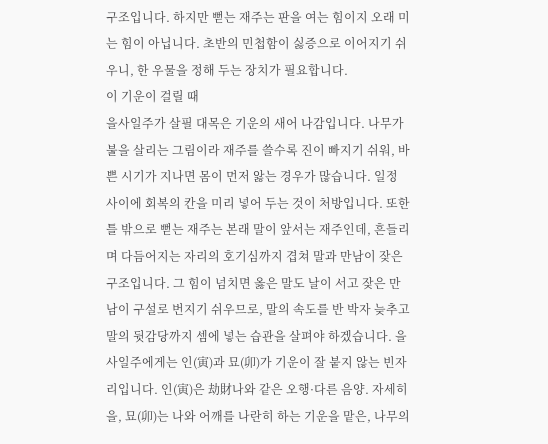구조입니다. 하지만 뻗는 재주는 판을 여는 힘이지 오래 미는 힘이 아닙니다. 초반의 민첩함이 싫증으로 이어지기 쉬우니, 한 우물을 정해 두는 장치가 필요합니다.
이 기운이 걸릴 때
을사일주가 살필 대목은 기운의 새어 나감입니다. 나무가 불을 살리는 그림이라 재주를 쓸수록 진이 빠지기 쉬워, 바쁜 시기가 지나면 몸이 먼저 앓는 경우가 많습니다. 일정 사이에 회복의 칸을 미리 넣어 두는 것이 처방입니다. 또한 틀 밖으로 뻗는 재주는 본래 말이 앞서는 재주인데, 흔들리며 다듬어지는 자리의 호기심까지 겹쳐 말과 만남이 잦은 구조입니다. 그 힘이 넘치면 옳은 말도 날이 서고 잦은 만남이 구설로 번지기 쉬우므로, 말의 속도를 반 박자 늦추고 말의 뒷감당까지 셈에 넣는 습관을 살펴야 하겠습니다. 을사일주에게는 인(寅)과 묘(卯)가 기운이 잘 붙지 않는 빈자리입니다. 인(寅)은 劫財나와 같은 오행·다른 음양. 자세히을, 묘(卯)는 나와 어깨를 나란히 하는 기운을 맡은, 나무의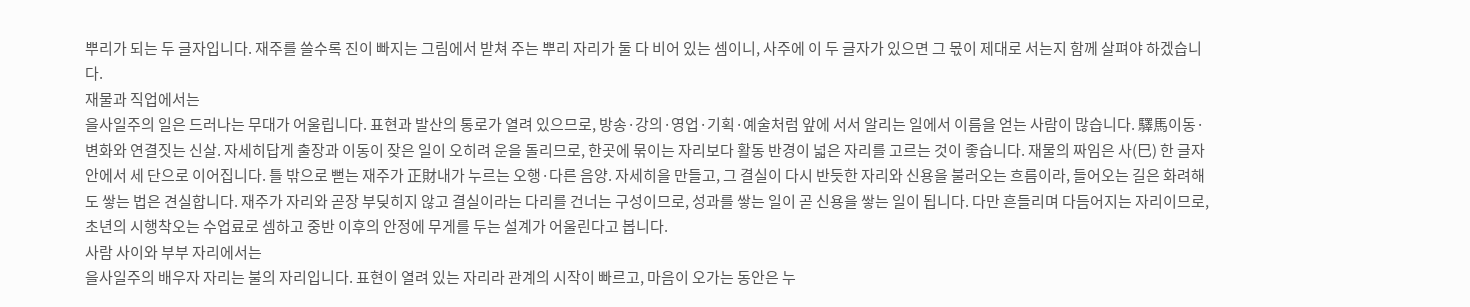뿌리가 되는 두 글자입니다. 재주를 쓸수록 진이 빠지는 그림에서 받쳐 주는 뿌리 자리가 둘 다 비어 있는 셈이니, 사주에 이 두 글자가 있으면 그 몫이 제대로 서는지 함께 살펴야 하겠습니다.
재물과 직업에서는
을사일주의 일은 드러나는 무대가 어울립니다. 표현과 발산의 통로가 열려 있으므로, 방송·강의·영업·기획·예술처럼 앞에 서서 알리는 일에서 이름을 얻는 사람이 많습니다. 驛馬이동·변화와 연결짓는 신살. 자세히답게 출장과 이동이 잦은 일이 오히려 운을 돌리므로, 한곳에 묶이는 자리보다 활동 반경이 넓은 자리를 고르는 것이 좋습니다. 재물의 짜임은 사(巳) 한 글자 안에서 세 단으로 이어집니다. 틀 밖으로 뻗는 재주가 正財내가 누르는 오행·다른 음양. 자세히을 만들고, 그 결실이 다시 반듯한 자리와 신용을 불러오는 흐름이라, 들어오는 길은 화려해도 쌓는 법은 견실합니다. 재주가 자리와 곧장 부딪히지 않고 결실이라는 다리를 건너는 구성이므로, 성과를 쌓는 일이 곧 신용을 쌓는 일이 됩니다. 다만 흔들리며 다듬어지는 자리이므로, 초년의 시행착오는 수업료로 셈하고 중반 이후의 안정에 무게를 두는 설계가 어울린다고 봅니다.
사람 사이와 부부 자리에서는
을사일주의 배우자 자리는 불의 자리입니다. 표현이 열려 있는 자리라 관계의 시작이 빠르고, 마음이 오가는 동안은 누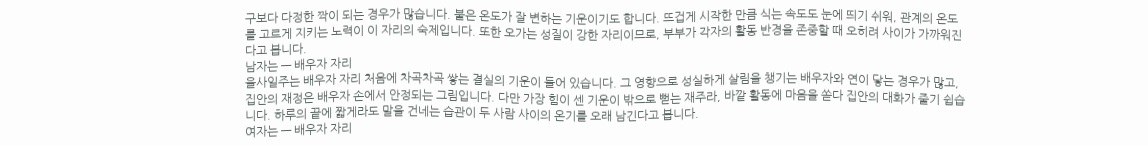구보다 다정한 짝이 되는 경우가 많습니다. 불은 온도가 잘 변하는 기운이기도 합니다. 뜨겁게 시작한 만큼 식는 속도도 눈에 띄기 쉬워, 관계의 온도를 고르게 지키는 노력이 이 자리의 숙제입니다. 또한 오가는 성질이 강한 자리이므로, 부부가 각자의 활동 반경을 존중할 때 오히려 사이가 가까워진다고 봅니다.
남자는 — 배우자 자리
을사일주는 배우자 자리 처음에 차곡차곡 쌓는 결실의 기운이 들어 있습니다. 그 영향으로 성실하게 살림을 챙기는 배우자와 연이 닿는 경우가 많고, 집안의 재정은 배우자 손에서 안정되는 그림입니다. 다만 가장 힘이 센 기운이 밖으로 뻗는 재주라, 바깥 활동에 마음을 쏟다 집안의 대화가 줄기 쉽습니다. 하루의 끝에 짧게라도 말을 건네는 습관이 두 사람 사이의 온기를 오래 남긴다고 봅니다.
여자는 — 배우자 자리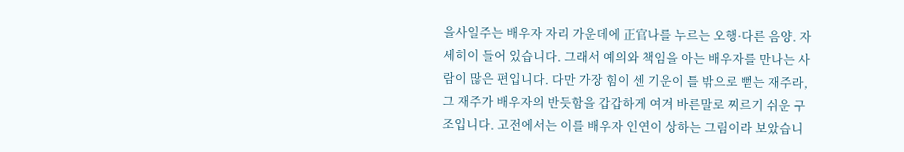을사일주는 배우자 자리 가운데에 正官나를 누르는 오행·다른 음양. 자세히이 들어 있습니다. 그래서 예의와 책임을 아는 배우자를 만나는 사람이 많은 편입니다. 다만 가장 힘이 센 기운이 틀 밖으로 뻗는 재주라, 그 재주가 배우자의 반듯함을 갑갑하게 여겨 바른말로 찌르기 쉬운 구조입니다. 고전에서는 이를 배우자 인연이 상하는 그림이라 보았습니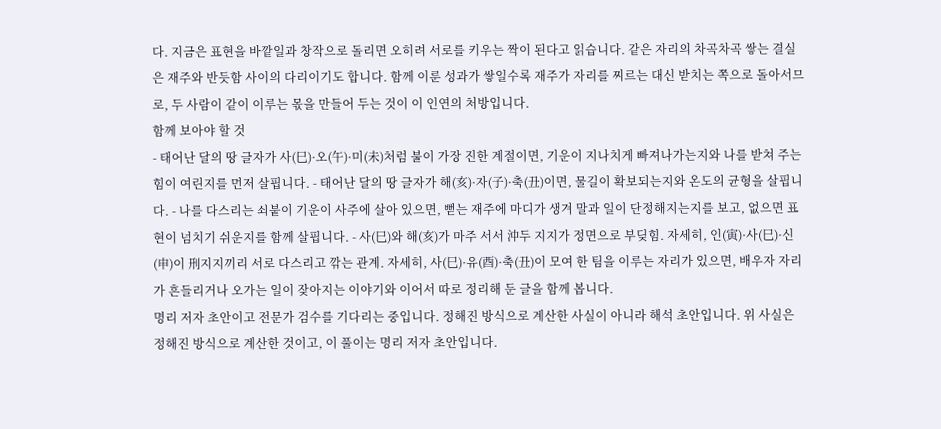다. 지금은 표현을 바깥일과 창작으로 돌리면 오히려 서로를 키우는 짝이 된다고 읽습니다. 같은 자리의 차곡차곡 쌓는 결실은 재주와 반듯함 사이의 다리이기도 합니다. 함께 이룬 성과가 쌓일수록 재주가 자리를 찌르는 대신 받치는 쪽으로 돌아서므로, 두 사람이 같이 이루는 몫을 만들어 두는 것이 이 인연의 처방입니다.
함께 보아야 할 것
- 태어난 달의 땅 글자가 사(巳)·오(午)·미(未)처럼 불이 가장 진한 계절이면, 기운이 지나치게 빠져나가는지와 나를 받쳐 주는 힘이 여린지를 먼저 살핍니다. - 태어난 달의 땅 글자가 해(亥)·자(子)·축(丑)이면, 물길이 확보되는지와 온도의 균형을 살핍니다. - 나를 다스리는 쇠붙이 기운이 사주에 살아 있으면, 뻗는 재주에 마디가 생겨 말과 일이 단정해지는지를 보고, 없으면 표현이 넘치기 쉬운지를 함께 살핍니다. - 사(巳)와 해(亥)가 마주 서서 沖두 지지가 정면으로 부딪힘. 자세히, 인(寅)·사(巳)·신(申)이 刑지지끼리 서로 다스리고 깎는 관계. 자세히, 사(巳)·유(酉)·축(丑)이 모여 한 팀을 이루는 자리가 있으면, 배우자 자리가 흔들리거나 오가는 일이 잦아지는 이야기와 이어서 따로 정리해 둔 글을 함께 봅니다.
명리 저자 초안이고 전문가 검수를 기다리는 중입니다. 정해진 방식으로 계산한 사실이 아니라 해석 초안입니다. 위 사실은 정해진 방식으로 계산한 것이고, 이 풀이는 명리 저자 초안입니다.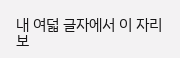내 여덟 글자에서 이 자리 보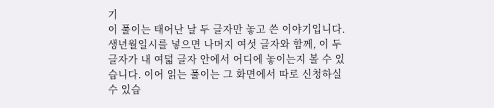기
이 풀이는 태어난 날 두 글자만 놓고 쓴 이야기입니다. 생년월일시를 넣으면 나머지 여섯 글자와 함께, 이 두 글자가 내 여덟 글자 안에서 어디에 놓이는지 볼 수 있습니다. 이어 읽는 풀이는 그 화면에서 따로 신청하실 수 있습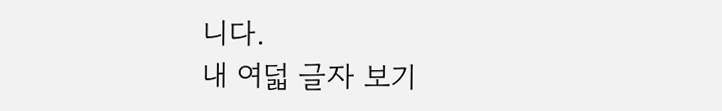니다.
내 여덟 글자 보기